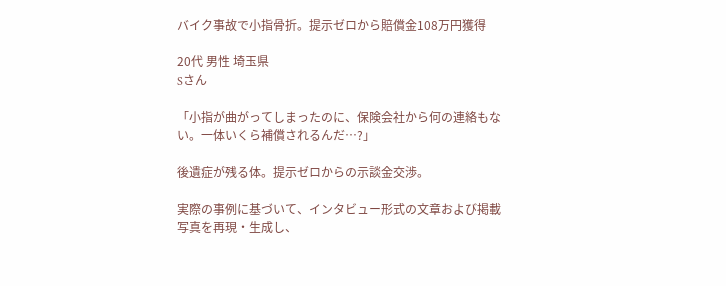バイク事故で小指骨折。提示ゼロから賠償金108万円獲得

20代 男性 埼玉県
Sさん

「小指が曲がってしまったのに、保険会社から何の連絡もない。一体いくら補償されるんだ…?」

後遺症が残る体。提示ゼロからの示談金交渉。

実際の事例に基づいて、インタビュー形式の文章および掲載写真を再現・生成し、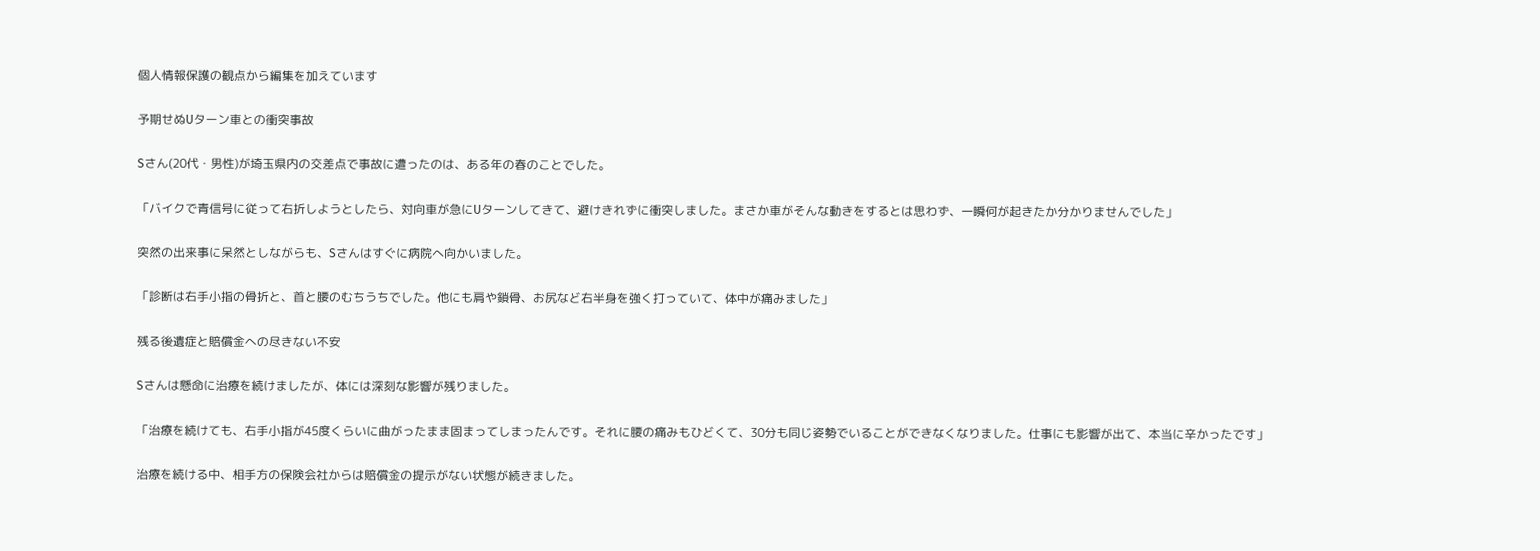個人情報保護の観点から編集を加えています

予期せぬUターン車との衝突事故

Sさん(20代・男性)が埼玉県内の交差点で事故に遭ったのは、ある年の春のことでした。

「バイクで青信号に従って右折しようとしたら、対向車が急にUターンしてきて、避けきれずに衝突しました。まさか車がそんな動きをするとは思わず、一瞬何が起きたか分かりませんでした」

突然の出来事に呆然としながらも、Sさんはすぐに病院へ向かいました。

「診断は右手小指の骨折と、首と腰のむちうちでした。他にも肩や鎖骨、お尻など右半身を強く打っていて、体中が痛みました」

残る後遺症と賠償金への尽きない不安

Sさんは懸命に治療を続けましたが、体には深刻な影響が残りました。

「治療を続けても、右手小指が45度くらいに曲がったまま固まってしまったんです。それに腰の痛みもひどくて、30分も同じ姿勢でいることができなくなりました。仕事にも影響が出て、本当に辛かったです」

治療を続ける中、相手方の保険会社からは賠償金の提示がない状態が続きました。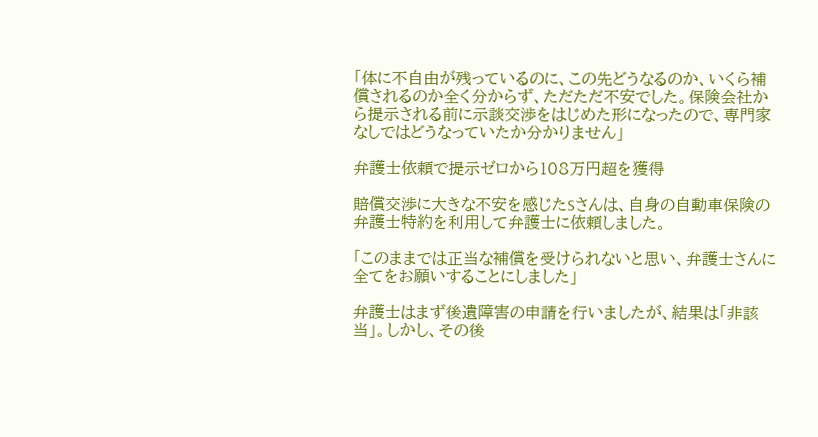「体に不自由が残っているのに、この先どうなるのか、いくら補償されるのか全く分からず、ただただ不安でした。保険会社から提示される前に示談交渉をはじめた形になったので、専門家なしではどうなっていたか分かりません」

弁護士依頼で提示ゼロから108万円超を獲得

賠償交渉に大きな不安を感じたSさんは、自身の自動車保険の弁護士特約を利用して弁護士に依頼しました。

「このままでは正当な補償を受けられないと思い、弁護士さんに全てをお願いすることにしました」

弁護士はまず後遺障害の申請を行いましたが、結果は「非該当」。しかし、その後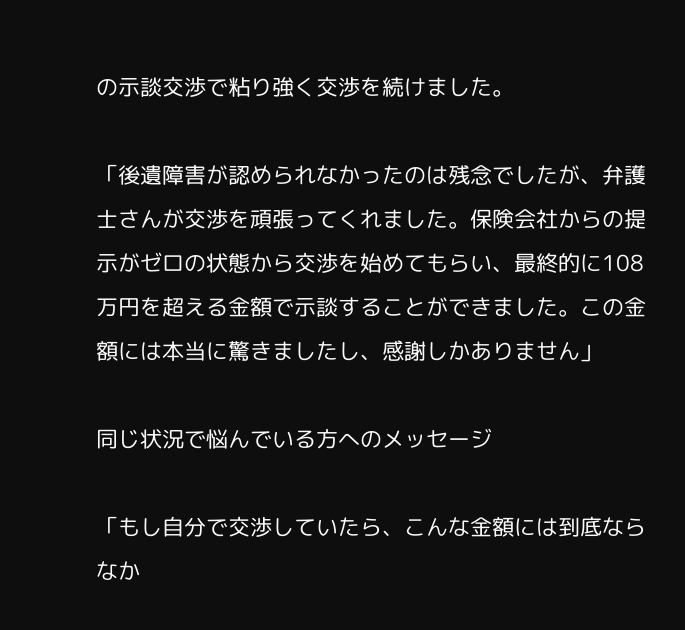の示談交渉で粘り強く交渉を続けました。

「後遺障害が認められなかったのは残念でしたが、弁護士さんが交渉を頑張ってくれました。保険会社からの提示がゼロの状態から交渉を始めてもらい、最終的に108万円を超える金額で示談することができました。この金額には本当に驚きましたし、感謝しかありません」

同じ状況で悩んでいる方へのメッセージ

「もし自分で交渉していたら、こんな金額には到底ならなか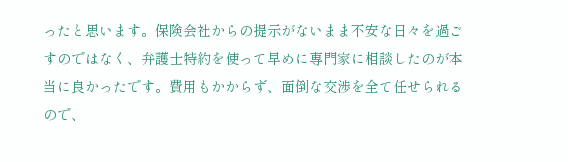ったと思います。保険会社からの提示がないまま不安な日々を過ごすのではなく、弁護士特約を使って早めに専門家に相談したのが本当に良かったです。費用もかからず、面倒な交渉を全て任せられるので、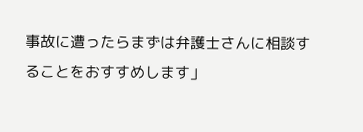事故に遭ったらまずは弁護士さんに相談することをおすすめします」